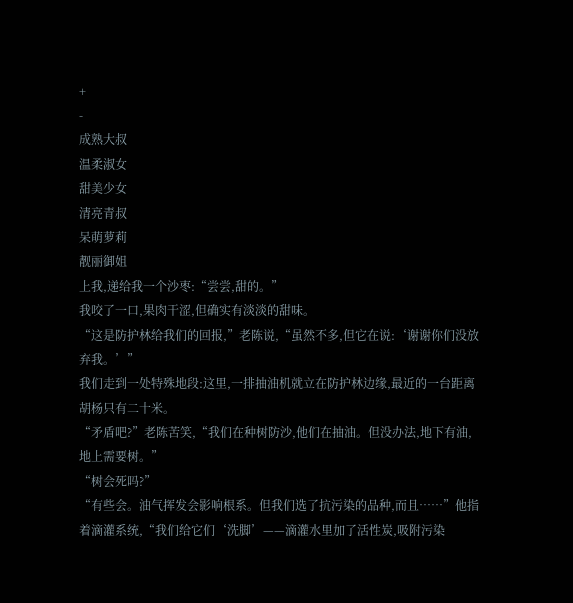+
-
成熟大叔
温柔淑女
甜美少女
清亮青叔
呆萌萝莉
靓丽御姐
上我,递给我一个沙枣:“尝尝,甜的。”
我咬了一口,果肉干涩,但确实有淡淡的甜味。
“这是防护林给我们的回报,”老陈说,“虽然不多,但它在说:‘谢谢你们没放弃我。’”
我们走到一处特殊地段:这里,一排抽油机就立在防护林边缘,最近的一台距离胡杨只有二十米。
“矛盾吧?”老陈苦笑,“我们在种树防沙,他们在抽油。但没办法,地下有油,地上需要树。”
“树会死吗?”
“有些会。油气挥发会影响根系。但我们选了抗污染的品种,而且……”他指着滴灌系统,“我们给它们‘洗脚’——滴灌水里加了活性炭,吸附污染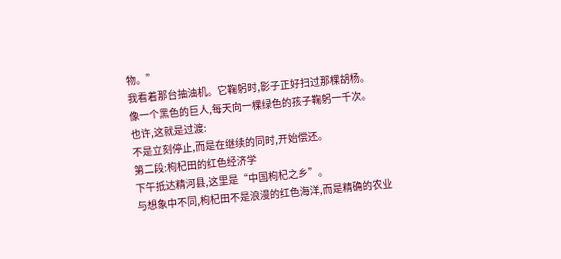物。”
我看着那台抽油机。它鞠躬时,影子正好扫过那棵胡杨。
像一个黑色的巨人,每天向一棵绿色的孩子鞠躬一千次。
也许,这就是过渡:
不是立刻停止,而是在继续的同时,开始偿还。
第二段:枸杞田的红色经济学
下午抵达精河县,这里是“中国枸杞之乡”。
与想象中不同,枸杞田不是浪漫的红色海洋,而是精确的农业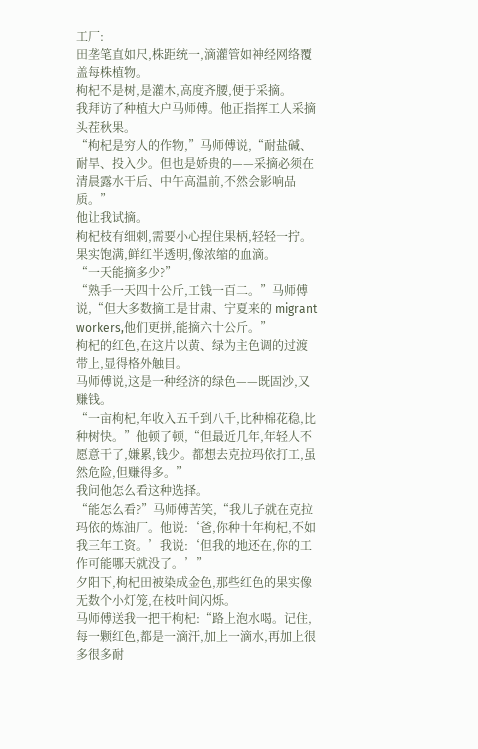工厂:
田垄笔直如尺,株距统一,滴灌管如神经网络覆盖每株植物。
枸杞不是树,是灌木,高度齐腰,便于采摘。
我拜访了种植大户马师傅。他正指挥工人采摘头茬秋果。
“枸杞是穷人的作物,”马师傅说,“耐盐碱、耐旱、投入少。但也是娇贵的——采摘必须在清晨露水干后、中午高温前,不然会影响品质。”
他让我试摘。
枸杞枝有细刺,需要小心捏住果柄,轻轻一拧。果实饱满,鲜红半透明,像浓缩的血滴。
“一天能摘多少?”
“熟手一天四十公斤,工钱一百二。”马师傅说,“但大多数摘工是甘肃、宁夏来的 migrant workers,他们更拼,能摘六十公斤。”
枸杞的红色,在这片以黄、绿为主色调的过渡带上,显得格外触目。
马师傅说,这是一种经济的绿色——既固沙,又赚钱。
“一亩枸杞,年收入五千到八千,比种棉花稳,比种树快。”他顿了顿,“但最近几年,年轻人不愿意干了,嫌累,钱少。都想去克拉玛依打工,虽然危险,但赚得多。”
我问他怎么看这种选择。
“能怎么看?”马师傅苦笑,“我儿子就在克拉玛依的炼油厂。他说:‘爸,你种十年枸杞,不如我三年工资。’我说:‘但我的地还在,你的工作可能哪天就没了。’”
夕阳下,枸杞田被染成金色,那些红色的果实像无数个小灯笼,在枝叶间闪烁。
马师傅送我一把干枸杞:“路上泡水喝。记住,每一颗红色,都是一滴汗,加上一滴水,再加上很多很多耐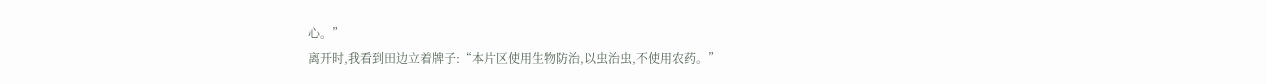心。”
离开时,我看到田边立着牌子:“本片区使用生物防治,以虫治虫,不使用农药。”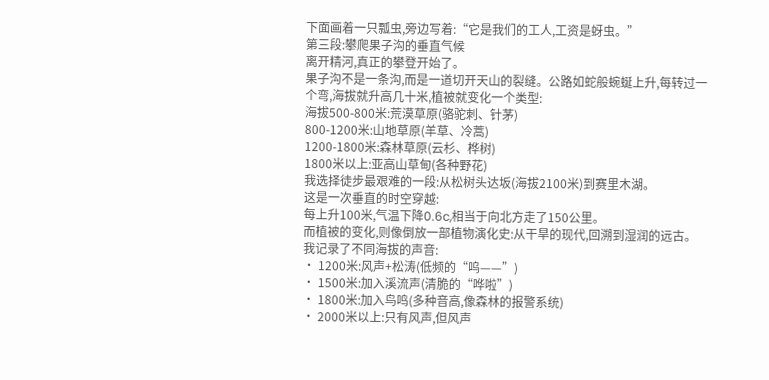下面画着一只瓢虫,旁边写着:“它是我们的工人,工资是蚜虫。”
第三段:攀爬果子沟的垂直气候
离开精河,真正的攀登开始了。
果子沟不是一条沟,而是一道切开天山的裂缝。公路如蛇般蜿蜒上升,每转过一个弯,海拔就升高几十米,植被就变化一个类型:
海拔500-800米:荒漠草原(骆驼刺、针茅)
800-1200米:山地草原(羊草、冷蒿)
1200-1800米:森林草原(云杉、桦树)
1800米以上:亚高山草甸(各种野花)
我选择徒步最艰难的一段:从松树头达坂(海拔2100米)到赛里木湖。
这是一次垂直的时空穿越:
每上升100米,气温下降0.6c,相当于向北方走了150公里。
而植被的变化,则像倒放一部植物演化史:从干旱的现代,回溯到湿润的远古。
我记录了不同海拔的声音:
· 1200米:风声+松涛(低频的“呜——”)
· 1500米:加入溪流声(清脆的“哗啦”)
· 1800米:加入鸟鸣(多种音高,像森林的报警系统)
· 2000米以上:只有风声,但风声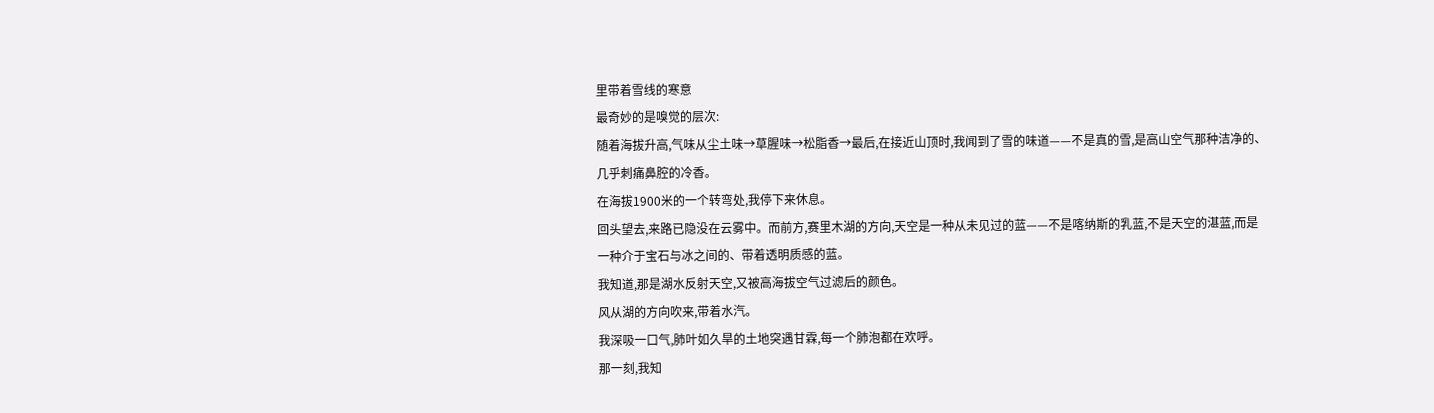里带着雪线的寒意
最奇妙的是嗅觉的层次:
随着海拔升高,气味从尘土味→草腥味→松脂香→最后,在接近山顶时,我闻到了雪的味道——不是真的雪,是高山空气那种洁净的、几乎刺痛鼻腔的冷香。
在海拔1900米的一个转弯处,我停下来休息。
回头望去,来路已隐没在云雾中。而前方,赛里木湖的方向,天空是一种从未见过的蓝——不是喀纳斯的乳蓝,不是天空的湛蓝,而是一种介于宝石与冰之间的、带着透明质感的蓝。
我知道,那是湖水反射天空,又被高海拔空气过滤后的颜色。
风从湖的方向吹来,带着水汽。
我深吸一口气,肺叶如久旱的土地突遇甘霖,每一个肺泡都在欢呼。
那一刻,我知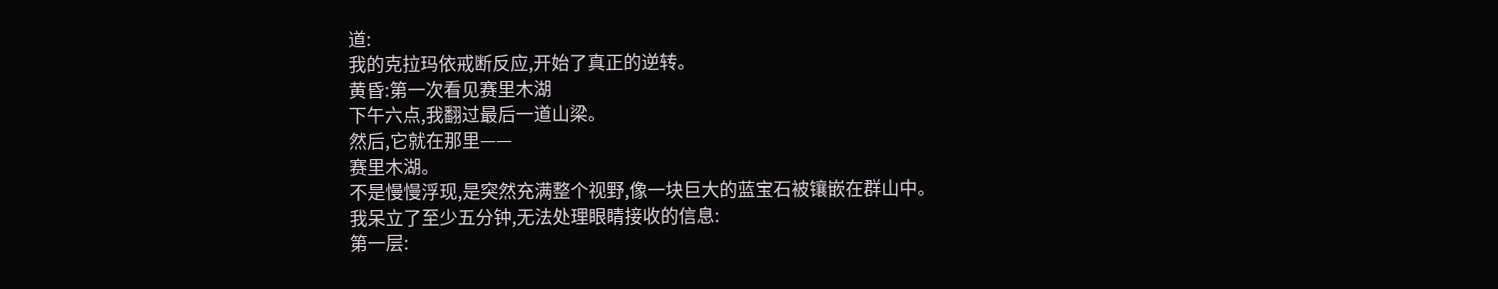道:
我的克拉玛依戒断反应,开始了真正的逆转。
黄昏:第一次看见赛里木湖
下午六点,我翻过最后一道山梁。
然后,它就在那里——
赛里木湖。
不是慢慢浮现,是突然充满整个视野,像一块巨大的蓝宝石被镶嵌在群山中。
我呆立了至少五分钟,无法处理眼睛接收的信息:
第一层: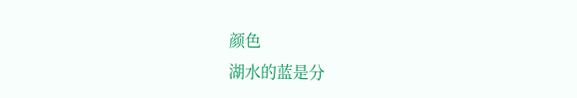颜色
湖水的蓝是分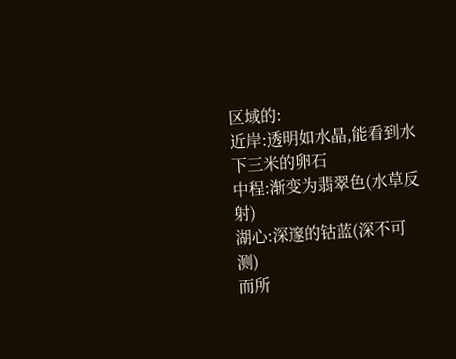区域的:
近岸:透明如水晶,能看到水下三米的卵石
中程:渐变为翡翠色(水草反射)
湖心:深邃的钴蓝(深不可测)
而所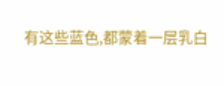有这些蓝色,都蒙着一层乳白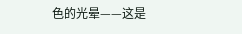色的光晕——这是